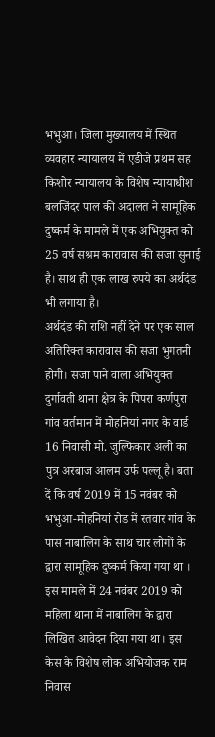भभुआ। जिला मुख्यालय में स्थित व्यवहार न्यायालय में एडीजे प्रथम सह किशोर न्यायालय के विशेष न्यायाधीश बलजिंदर पाल की अदालत ने सामूहिक दुष्कर्म के मामले में एक अभियुक्त को 25 वर्ष सश्रम कारावास की सजा सुनाई है। साथ ही एक लाख रुपये का अर्थदंड भी लगाया है।
अर्थदंड की राशि नहीं देने पर एक साल अतिरिक्त कारावास की सजा भुगतनी होगी। सजा पाने वाला अभियुक्त दुर्गावती थाना क्षेत्र के पिपरा कर्णपुरा गांव वर्तमान में मोहनियां नगर के वार्ड 16 निवासी मो. जुल्फिकार अली का पुत्र अरबाज आलम उर्फ पल्लू है। बता दें कि वर्ष 2019 में 15 नवंबर को भभुआ-मोहनियां रोड में रतवार गांव के पास नाबालिग के साथ चार लोगों के द्वारा सामूहिक दुष्कर्म किया गया था ।
इस मामले में 24 नवंबर 2019 को महिला थाना में नाबालिग के द्वारा लिखित आवेदन दिया गया था। इस केस के विशेष लोक अभियोजक राम निवास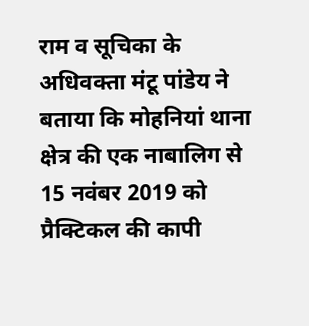राम व सूचिका के अधिवक्ता मंटू पांडेय ने बताया कि मोहनियां थाना क्षेत्र की एक नाबालिग से 15 नवंबर 2019 को प्रैक्टिकल की कापी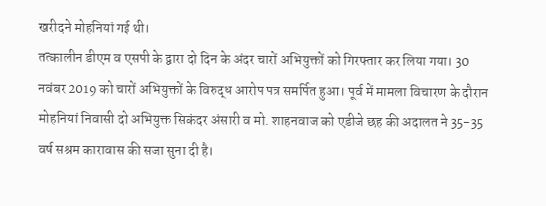खरीदने मोहनियां गई थी।
तत्कालीन डीएम व एसपी के द्वारा दो दिन के अंदर चारों अभियुक्तों को गिरफ्तार कर लिया गया। 30 नवंबर 2019 को चारों अभियुक्तों के विरुद्ध आरोप पत्र समर्पित हुआ। पूर्व में मामला विचारण के दौरान मोहनियां निवासी दो अभियुक्त सिकंदर अंसारी व मो. शाहनवाज को एडीजे छह की अदालत ने 35-35 वर्ष सश्रम कारावास की सजा सुना दी है।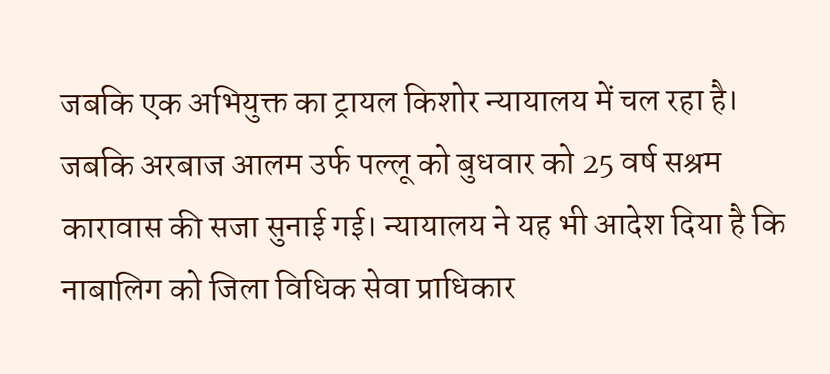जबकि एक अभियुक्त का ट्रायल किशोर न्यायालय में चल रहा है। जबकि अरबाज आलम उर्फ पल्लू को बुधवार को 25 वर्ष सश्रम कारावास की सजा सुनाई गई। न्यायालय ने यह भी आदेश दिया है कि नाबालिग को जिला विधिक सेवा प्राधिकार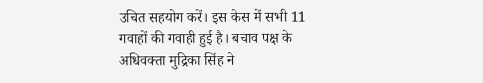उचित सहयोग करें। इस केस में सभी 11 गवाहों की गवाही हुई है। बचाव पक्ष के अधिवक्ता मुद्रिका सिंह ने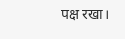पक्ष रखा।